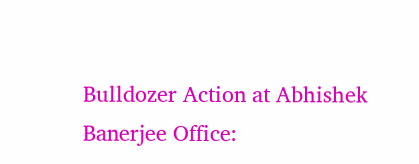Bulldozer Action at Abhishek Banerjee Office: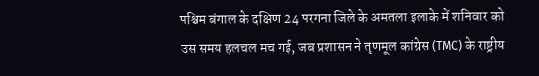पश्चिम बंगाल के दक्षिण 24 परगना जिले के अमतला इलाके में शनिवार को उस समय हलचल मच गई, जब प्रशासन ने तृणमूल कांग्रेस (TMC) के राष्ट्रीय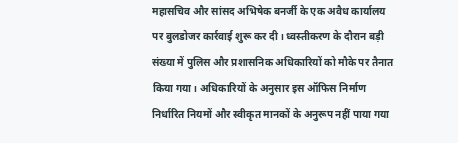महासचिव और सांसद अभिषेक बनर्जी के एक अवैध कार्यालय पर बुलडोजर कार्रवाई शुरू कर दी। ध्वस्तीकरण के दौरान बड़ी संख्या में पुलिस और प्रशासनिक अधिकारियों को मौके पर तैनात किया गया। अधिकारियों के अनुसार इस ऑफिस निर्माण निर्धारित नियमों और स्वीकृत मानकों के अनुरूप नहीं पाया गया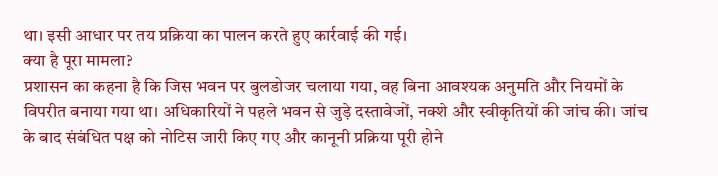था। इसी आधार पर तय प्रक्रिया का पालन करते हुए कार्रवाई की गई।
क्या है पूरा मामला?
प्रशासन का कहना है कि जिस भवन पर बुलडोजर चलाया गया, वह बिना आवश्यक अनुमति और नियमों के विपरीत बनाया गया था। अधिकारियों ने पहले भवन से जुड़े दस्तावेजों, नक्शे और स्वीकृतियों की जांच की। जांच के बाद संबंधित पक्ष को नोटिस जारी किए गए और कानूनी प्रक्रिया पूरी होने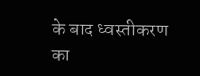के बाद ध्वस्तीकरण का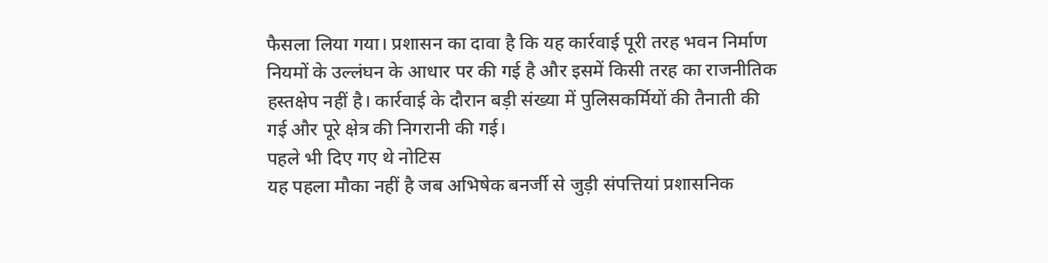फैसला लिया गया। प्रशासन का दावा है कि यह कार्रवाई पूरी तरह भवन निर्माण नियमों के उल्लंघन के आधार पर की गई है और इसमें किसी तरह का राजनीतिक हस्तक्षेप नहीं है। कार्रवाई के दौरान बड़ी संख्या में पुलिसकर्मियों की तैनाती की गई और पूरे क्षेत्र की निगरानी की गई।
पहले भी दिए गए थे नोटिस
यह पहला मौका नहीं है जब अभिषेक बनर्जी से जुड़ी संपत्तियां प्रशासनिक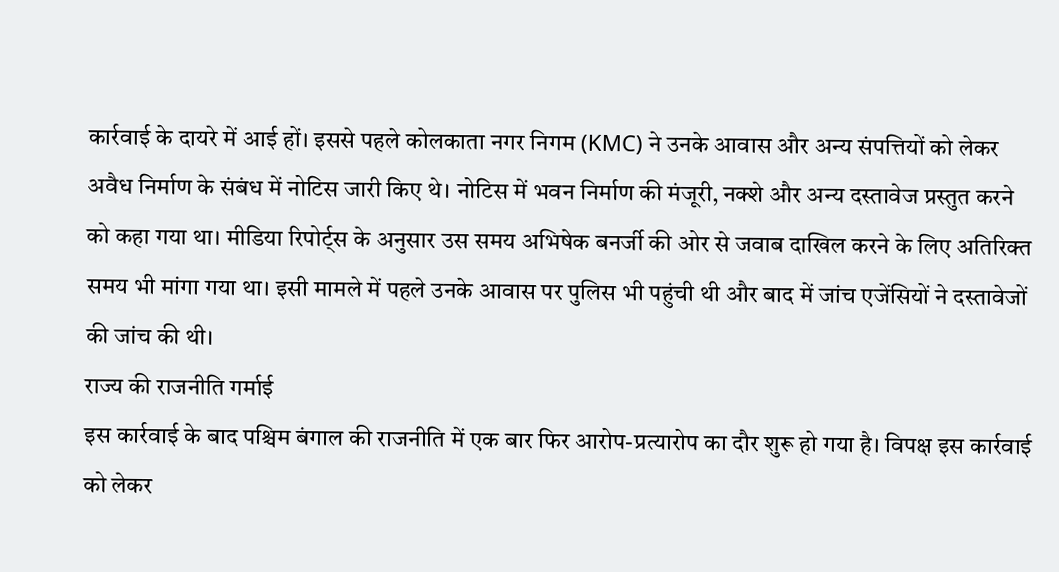कार्रवाई के दायरे में आई हों। इससे पहले कोलकाता नगर निगम (KMC) ने उनके आवास और अन्य संपत्तियों को लेकर अवैध निर्माण के संबंध में नोटिस जारी किए थे। नोटिस में भवन निर्माण की मंजूरी, नक्शे और अन्य दस्तावेज प्रस्तुत करने को कहा गया था। मीडिया रिपोर्ट्स के अनुसार उस समय अभिषेक बनर्जी की ओर से जवाब दाखिल करने के लिए अतिरिक्त समय भी मांगा गया था। इसी मामले में पहले उनके आवास पर पुलिस भी पहुंची थी और बाद में जांच एजेंसियों ने दस्तावेजों की जांच की थी।
राज्य की राजनीति गर्माई
इस कार्रवाई के बाद पश्चिम बंगाल की राजनीति में एक बार फिर आरोप-प्रत्यारोप का दौर शुरू हो गया है। विपक्ष इस कार्रवाई को लेकर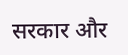सरकार और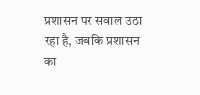प्रशासन पर सवाल उठा रहा है, जबकि प्रशासन का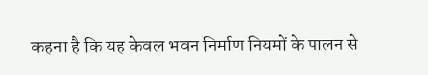कहना है कि यह केवल भवन निर्माण नियमों के पालन से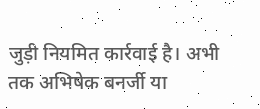जुड़ी नियमित कार्रवाई है। अभी तक अभिषेक बनर्जी या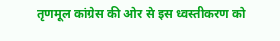तृणमूल कांग्रेस की ओर से इस ध्वस्तीकरण को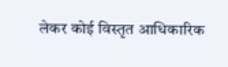लेकर कोई विस्तृत आधिकारिक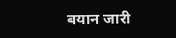बयान जारी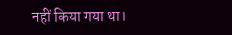नहीं किया गया था।